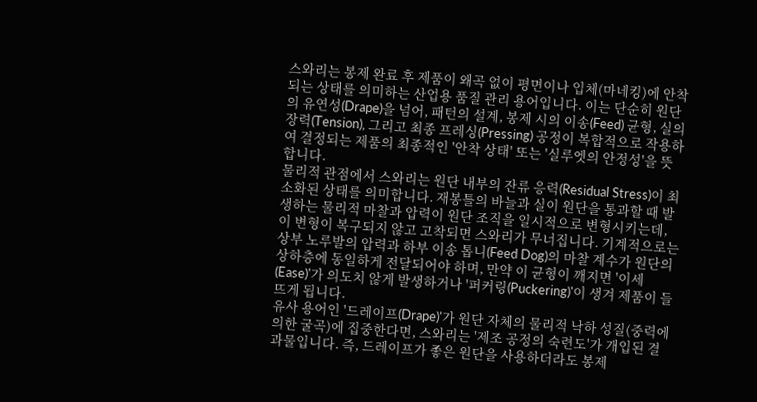스와리는 봉제 완료 후 제품이 왜곡 없이 평면이나 입체(마네킹)에 안착되는 상태를 의미하는 산업용 품질 관리 용어입니다. 이는 단순히 원단의 유연성(Drape)을 넘어, 패턴의 설계, 봉제 시의 이송(Feed) 균형, 실의 장력(Tension), 그리고 최종 프레싱(Pressing) 공정이 복합적으로 작용하여 결정되는 제품의 최종적인 '안착 상태' 또는 '실루엣의 안정성'을 뜻합니다.
물리적 관점에서 스와리는 원단 내부의 잔류 응력(Residual Stress)이 최소화된 상태를 의미합니다. 재봉틀의 바늘과 실이 원단을 통과할 때 발생하는 물리적 마찰과 압력이 원단 조직을 일시적으로 변형시키는데, 이 변형이 복구되지 않고 고착되면 스와리가 무너집니다. 기계적으로는 상부 노루발의 압력과 하부 이송 톱니(Feed Dog)의 마찰 계수가 원단의 상하층에 동일하게 전달되어야 하며, 만약 이 균형이 깨지면 '이세(Ease)'가 의도치 않게 발생하거나 '퍼커링(Puckering)'이 생겨 제품이 들뜨게 됩니다.
유사 용어인 '드레이프(Drape)'가 원단 자체의 물리적 낙하 성질(중력에 의한 굴곡)에 집중한다면, 스와리는 '제조 공정의 숙련도'가 개입된 결과물입니다. 즉, 드레이프가 좋은 원단을 사용하더라도 봉제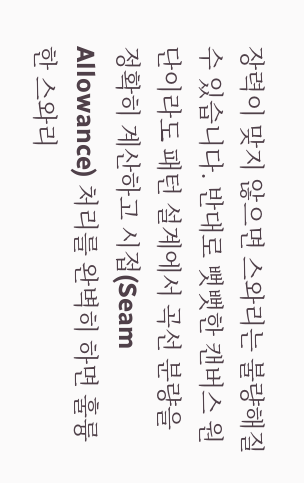장력이 맞지 않으면 스와리는 불량해질 수 있습니다. 반대로 뻣뻣한 캔버스 원단이라도 패턴 설계에서 곡선 분량을 정확히 계산하고 시접(Seam Allowance) 처리를 완벽히 하면 훌륭한 스와리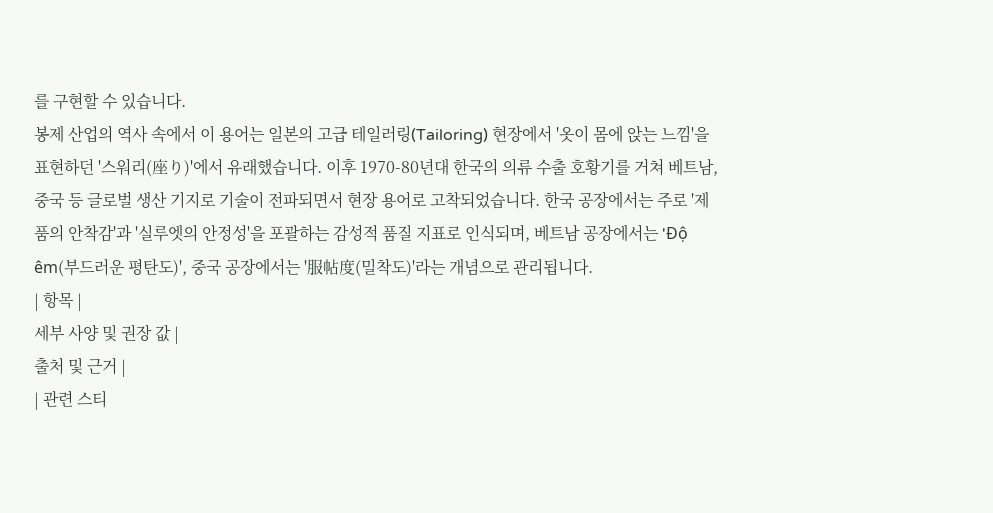를 구현할 수 있습니다.
봉제 산업의 역사 속에서 이 용어는 일본의 고급 테일러링(Tailoring) 현장에서 '옷이 몸에 앉는 느낌'을 표현하던 '스워리(座り)'에서 유래했습니다. 이후 1970-80년대 한국의 의류 수출 호황기를 거쳐 베트남, 중국 등 글로벌 생산 기지로 기술이 전파되면서 현장 용어로 고착되었습니다. 한국 공장에서는 주로 '제품의 안착감'과 '실루엣의 안정성'을 포괄하는 감성적 품질 지표로 인식되며, 베트남 공장에서는 'Độ êm(부드러운 평탄도)', 중국 공장에서는 '服帖度(밀착도)'라는 개념으로 관리됩니다.
| 항목 |
세부 사양 및 권장 값 |
출처 및 근거 |
| 관련 스티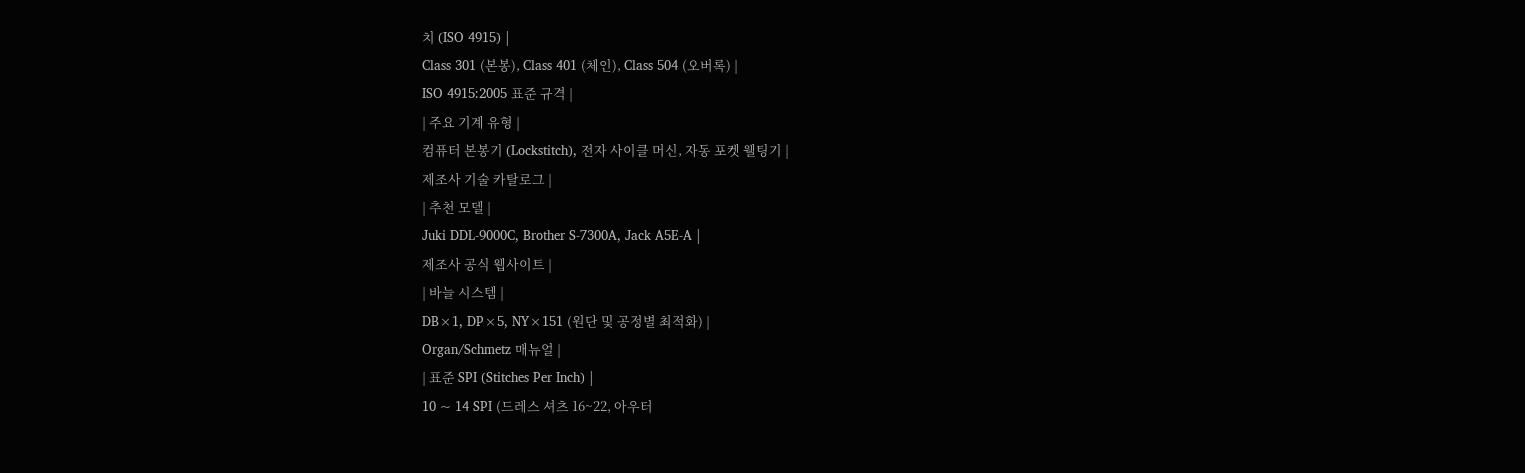치 (ISO 4915) |
Class 301 (본봉), Class 401 (체인), Class 504 (오버록) |
ISO 4915:2005 표준 규격 |
| 주요 기계 유형 |
컴퓨터 본봉기 (Lockstitch), 전자 사이클 머신, 자동 포켓 웰팅기 |
제조사 기술 카탈로그 |
| 추천 모델 |
Juki DDL-9000C, Brother S-7300A, Jack A5E-A |
제조사 공식 웹사이트 |
| 바늘 시스템 |
DB×1, DP×5, NY×151 (원단 및 공정별 최적화) |
Organ/Schmetz 매뉴얼 |
| 표준 SPI (Stitches Per Inch) |
10 ~ 14 SPI (드레스 셔츠 16~22, 아우터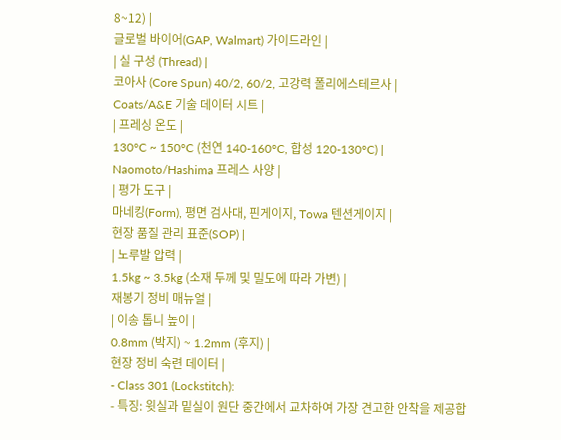8~12) |
글로벌 바이어(GAP, Walmart) 가이드라인 |
| 실 구성 (Thread) |
코아사 (Core Spun) 40/2, 60/2, 고강력 폴리에스테르사 |
Coats/A&E 기술 데이터 시트 |
| 프레싱 온도 |
130°C ~ 150°C (천연 140-160°C, 합성 120-130°C) |
Naomoto/Hashima 프레스 사양 |
| 평가 도구 |
마네킹(Form), 평면 검사대, 핀게이지, Towa 텐션게이지 |
현장 품질 관리 표준(SOP) |
| 노루발 압력 |
1.5kg ~ 3.5kg (소재 두께 및 밀도에 따라 가변) |
재봉기 정비 매뉴얼 |
| 이송 톱니 높이 |
0.8mm (박지) ~ 1.2mm (후지) |
현장 정비 숙련 데이터 |
- Class 301 (Lockstitch):
- 특징: 윗실과 밑실이 원단 중간에서 교차하여 가장 견고한 안착을 제공합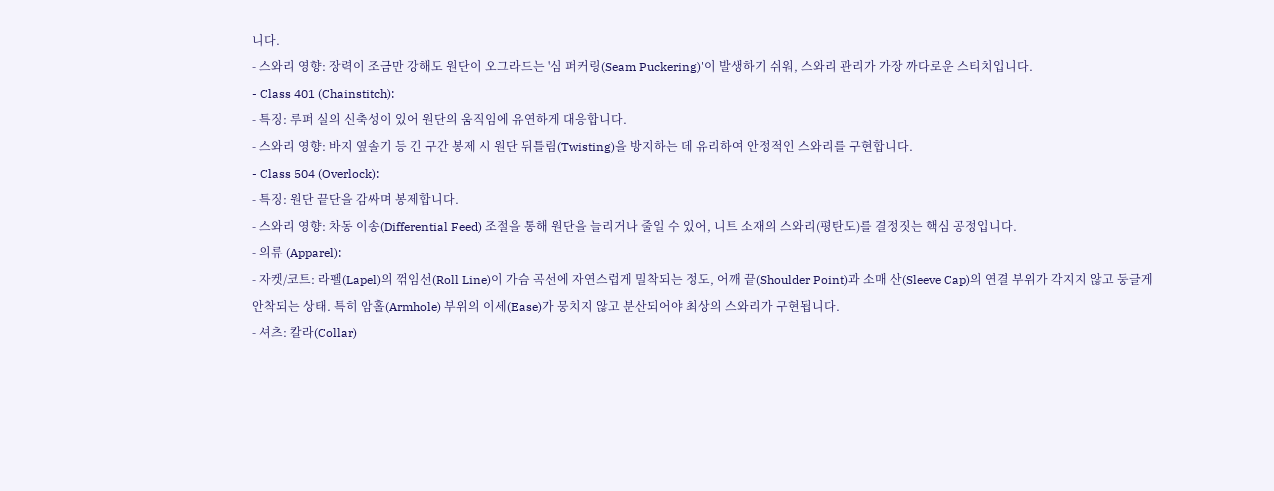니다.
- 스와리 영향: 장력이 조금만 강해도 원단이 오그라드는 '심 퍼커링(Seam Puckering)'이 발생하기 쉬워, 스와리 관리가 가장 까다로운 스티치입니다.
- Class 401 (Chainstitch):
- 특징: 루퍼 실의 신축성이 있어 원단의 움직임에 유연하게 대응합니다.
- 스와리 영향: 바지 옆솔기 등 긴 구간 봉제 시 원단 뒤틀림(Twisting)을 방지하는 데 유리하여 안정적인 스와리를 구현합니다.
- Class 504 (Overlock):
- 특징: 원단 끝단을 감싸며 봉제합니다.
- 스와리 영향: 차동 이송(Differential Feed) 조절을 통해 원단을 늘리거나 줄일 수 있어, 니트 소재의 스와리(평탄도)를 결정짓는 핵심 공정입니다.
- 의류 (Apparel):
- 자켓/코트: 라펠(Lapel)의 꺾임선(Roll Line)이 가슴 곡선에 자연스럽게 밀착되는 정도, 어깨 끝(Shoulder Point)과 소매 산(Sleeve Cap)의 연결 부위가 각지지 않고 둥글게 안착되는 상태. 특히 암홀(Armhole) 부위의 이세(Ease)가 뭉치지 않고 분산되어야 최상의 스와리가 구현됩니다.
- 셔츠: 칼라(Collar)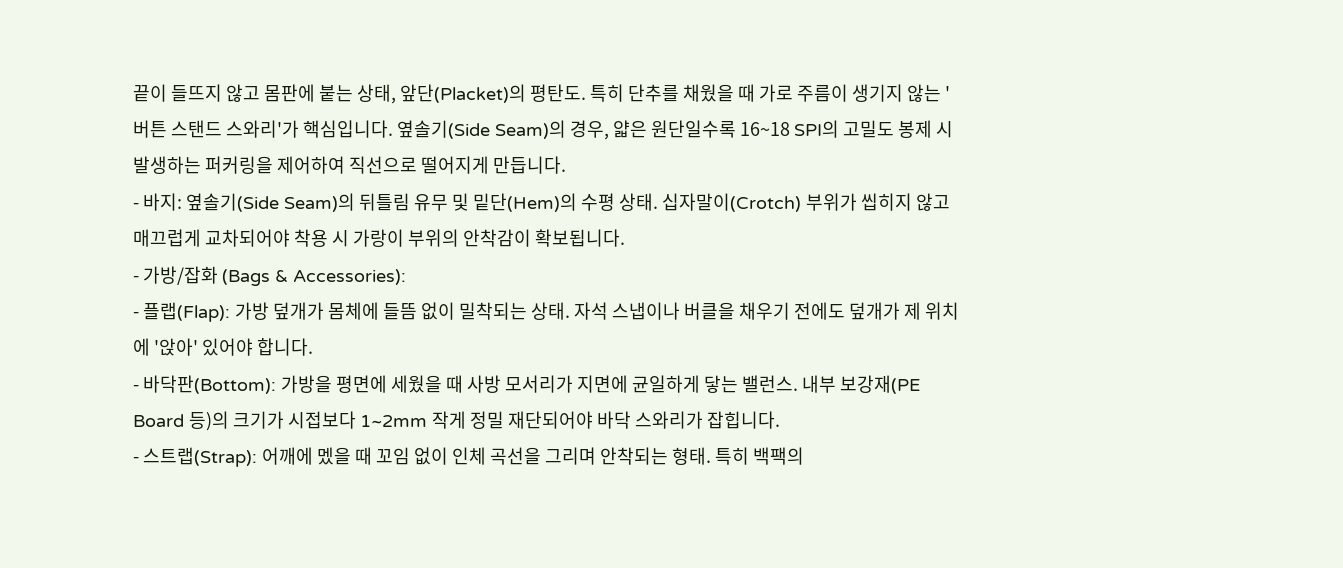끝이 들뜨지 않고 몸판에 붙는 상태, 앞단(Placket)의 평탄도. 특히 단추를 채웠을 때 가로 주름이 생기지 않는 '버튼 스탠드 스와리'가 핵심입니다. 옆솔기(Side Seam)의 경우, 얇은 원단일수록 16~18 SPI의 고밀도 봉제 시 발생하는 퍼커링을 제어하여 직선으로 떨어지게 만듭니다.
- 바지: 옆솔기(Side Seam)의 뒤틀림 유무 및 밑단(Hem)의 수평 상태. 십자말이(Crotch) 부위가 씹히지 않고 매끄럽게 교차되어야 착용 시 가랑이 부위의 안착감이 확보됩니다.
- 가방/잡화 (Bags & Accessories):
- 플랩(Flap): 가방 덮개가 몸체에 들뜸 없이 밀착되는 상태. 자석 스냅이나 버클을 채우기 전에도 덮개가 제 위치에 '앉아' 있어야 합니다.
- 바닥판(Bottom): 가방을 평면에 세웠을 때 사방 모서리가 지면에 균일하게 닿는 밸런스. 내부 보강재(PE Board 등)의 크기가 시접보다 1~2mm 작게 정밀 재단되어야 바닥 스와리가 잡힙니다.
- 스트랩(Strap): 어깨에 멨을 때 꼬임 없이 인체 곡선을 그리며 안착되는 형태. 특히 백팩의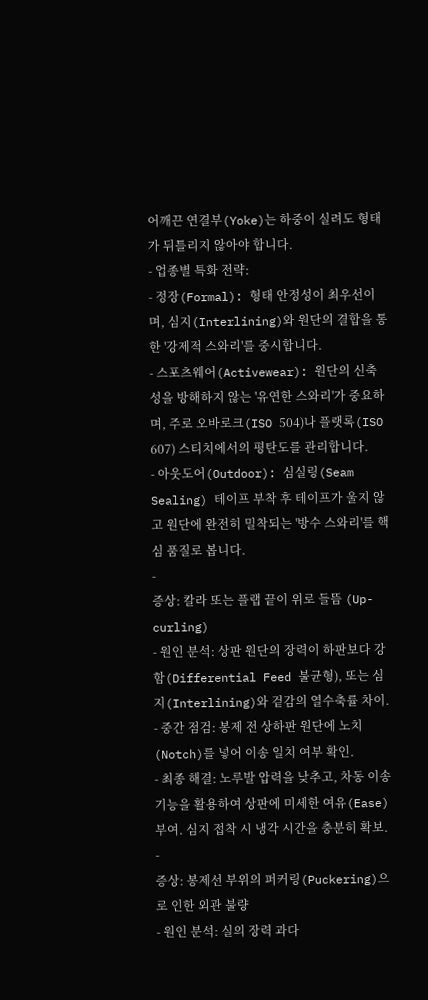어깨끈 연결부(Yoke)는 하중이 실려도 형태가 뒤틀리지 않아야 합니다.
- 업종별 특화 전략:
- 정장(Formal): 형태 안정성이 최우선이며, 심지(Interlining)와 원단의 결합을 통한 '강제적 스와리'를 중시합니다.
- 스포츠웨어(Activewear): 원단의 신축성을 방해하지 않는 '유연한 스와리'가 중요하며, 주로 오바로크(ISO 504)나 플랫록(ISO 607) 스티치에서의 평탄도를 관리합니다.
- 아웃도어(Outdoor): 심실링(Seam Sealing) 테이프 부착 후 테이프가 울지 않고 원단에 완전히 밀착되는 '방수 스와리'를 핵심 품질로 봅니다.
-
증상: 칼라 또는 플랩 끝이 위로 들뜸 (Up-curling)
- 원인 분석: 상판 원단의 장력이 하판보다 강함(Differential Feed 불균형), 또는 심지(Interlining)와 겉감의 열수축률 차이.
- 중간 점검: 봉제 전 상하판 원단에 노치(Notch)를 넣어 이송 일치 여부 확인.
- 최종 해결: 노루발 압력을 낮추고, 차동 이송 기능을 활용하여 상판에 미세한 여유(Ease) 부여. 심지 접착 시 냉각 시간을 충분히 확보.
-
증상: 봉제선 부위의 퍼커링(Puckering)으로 인한 외관 불량
- 원인 분석: 실의 장력 과다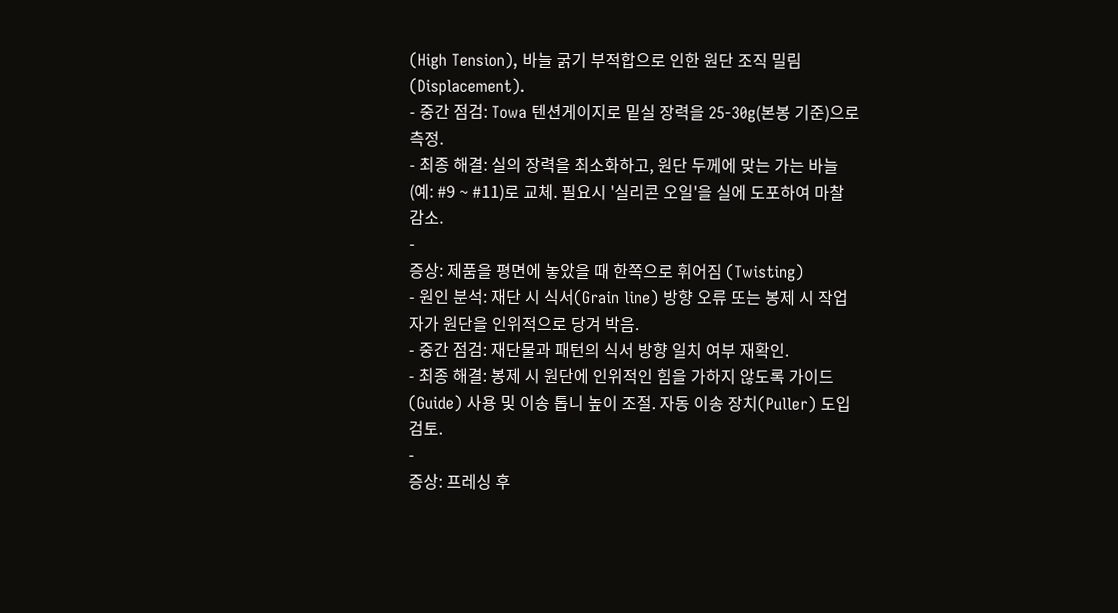(High Tension), 바늘 굵기 부적합으로 인한 원단 조직 밀림(Displacement).
- 중간 점검: Towa 텐션게이지로 밑실 장력을 25-30g(본봉 기준)으로 측정.
- 최종 해결: 실의 장력을 최소화하고, 원단 두께에 맞는 가는 바늘(예: #9 ~ #11)로 교체. 필요시 '실리콘 오일'을 실에 도포하여 마찰 감소.
-
증상: 제품을 평면에 놓았을 때 한쪽으로 휘어짐 (Twisting)
- 원인 분석: 재단 시 식서(Grain line) 방향 오류 또는 봉제 시 작업자가 원단을 인위적으로 당겨 박음.
- 중간 점검: 재단물과 패턴의 식서 방향 일치 여부 재확인.
- 최종 해결: 봉제 시 원단에 인위적인 힘을 가하지 않도록 가이드(Guide) 사용 및 이송 톱니 높이 조절. 자동 이송 장치(Puller) 도입 검토.
-
증상: 프레싱 후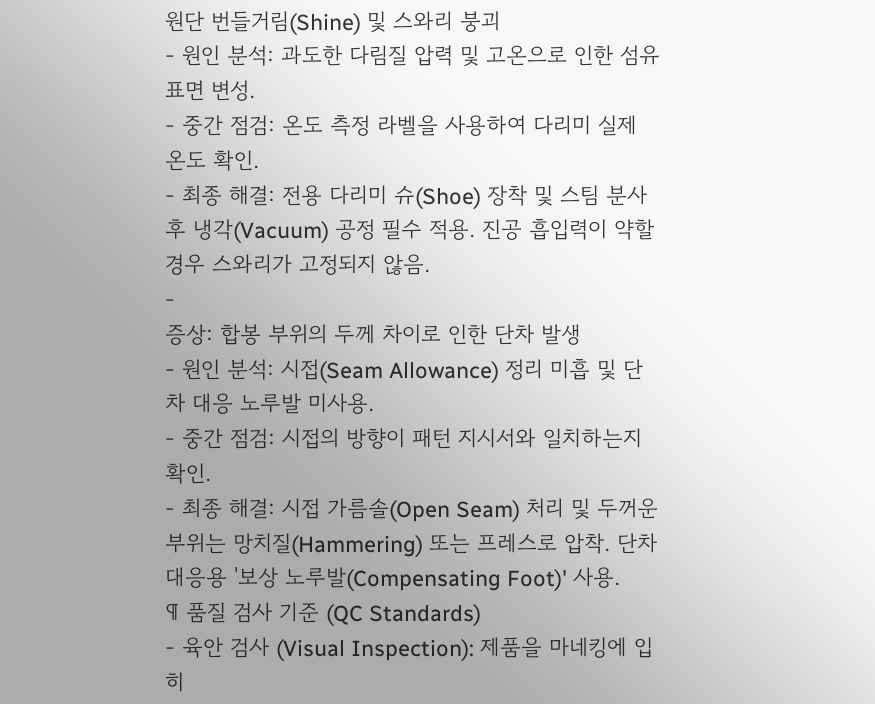원단 번들거림(Shine) 및 스와리 붕괴
- 원인 분석: 과도한 다림질 압력 및 고온으로 인한 섬유 표면 변성.
- 중간 점검: 온도 측정 라벨을 사용하여 다리미 실제 온도 확인.
- 최종 해결: 전용 다리미 슈(Shoe) 장착 및 스팀 분사 후 냉각(Vacuum) 공정 필수 적용. 진공 흡입력이 약할 경우 스와리가 고정되지 않음.
-
증상: 합봉 부위의 두께 차이로 인한 단차 발생
- 원인 분석: 시접(Seam Allowance) 정리 미흡 및 단차 대응 노루발 미사용.
- 중간 점검: 시접의 방향이 패턴 지시서와 일치하는지 확인.
- 최종 해결: 시접 가름솔(Open Seam) 처리 및 두꺼운 부위는 망치질(Hammering) 또는 프레스로 압착. 단차 대응용 '보상 노루발(Compensating Foot)' 사용.
¶ 품질 검사 기준 (QC Standards)
- 육안 검사 (Visual Inspection): 제품을 마네킹에 입히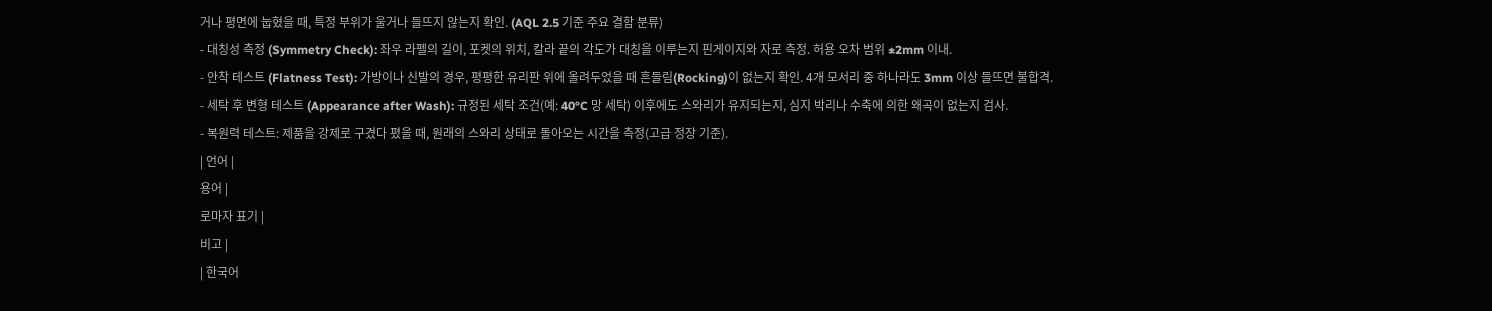거나 평면에 눕혔을 때, 특정 부위가 울거나 들뜨지 않는지 확인. (AQL 2.5 기준 주요 결함 분류)
- 대칭성 측정 (Symmetry Check): 좌우 라펠의 길이, 포켓의 위치, 칼라 끝의 각도가 대칭을 이루는지 핀게이지와 자로 측정. 허용 오차 범위 ±2mm 이내.
- 안착 테스트 (Flatness Test): 가방이나 신발의 경우, 평평한 유리판 위에 올려두었을 때 흔들림(Rocking)이 없는지 확인. 4개 모서리 중 하나라도 3mm 이상 들뜨면 불합격.
- 세탁 후 변형 테스트 (Appearance after Wash): 규정된 세탁 조건(예: 40°C 망 세탁) 이후에도 스와리가 유지되는지, 심지 박리나 수축에 의한 왜곡이 없는지 검사.
- 복원력 테스트: 제품을 강제로 구겼다 폈을 때, 원래의 스와리 상태로 돌아오는 시간을 측정(고급 정장 기준).
| 언어 |
용어 |
로마자 표기 |
비고 |
| 한국어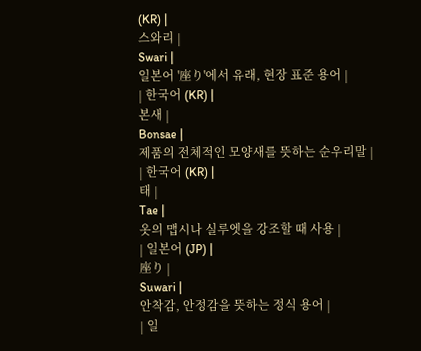(KR) |
스와리 |
Swari |
일본어 '座り'에서 유래, 현장 표준 용어 |
| 한국어 (KR) |
본새 |
Bonsae |
제품의 전체적인 모양새를 뜻하는 순우리말 |
| 한국어 (KR) |
태 |
Tae |
옷의 맵시나 실루엣을 강조할 때 사용 |
| 일본어 (JP) |
座り |
Suwari |
안착감, 안정감을 뜻하는 정식 용어 |
| 일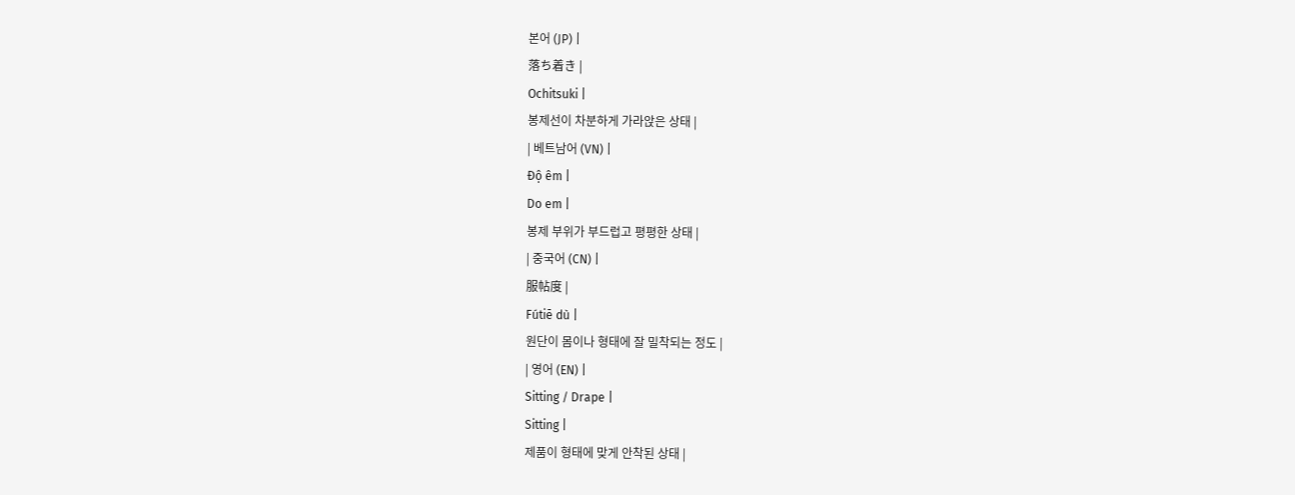본어 (JP) |
落ち着き |
Ochitsuki |
봉제선이 차분하게 가라앉은 상태 |
| 베트남어 (VN) |
Độ êm |
Do em |
봉제 부위가 부드럽고 평평한 상태 |
| 중국어 (CN) |
服帖度 |
Fútiē dù |
원단이 몸이나 형태에 잘 밀착되는 정도 |
| 영어 (EN) |
Sitting / Drape |
Sitting |
제품이 형태에 맞게 안착된 상태 |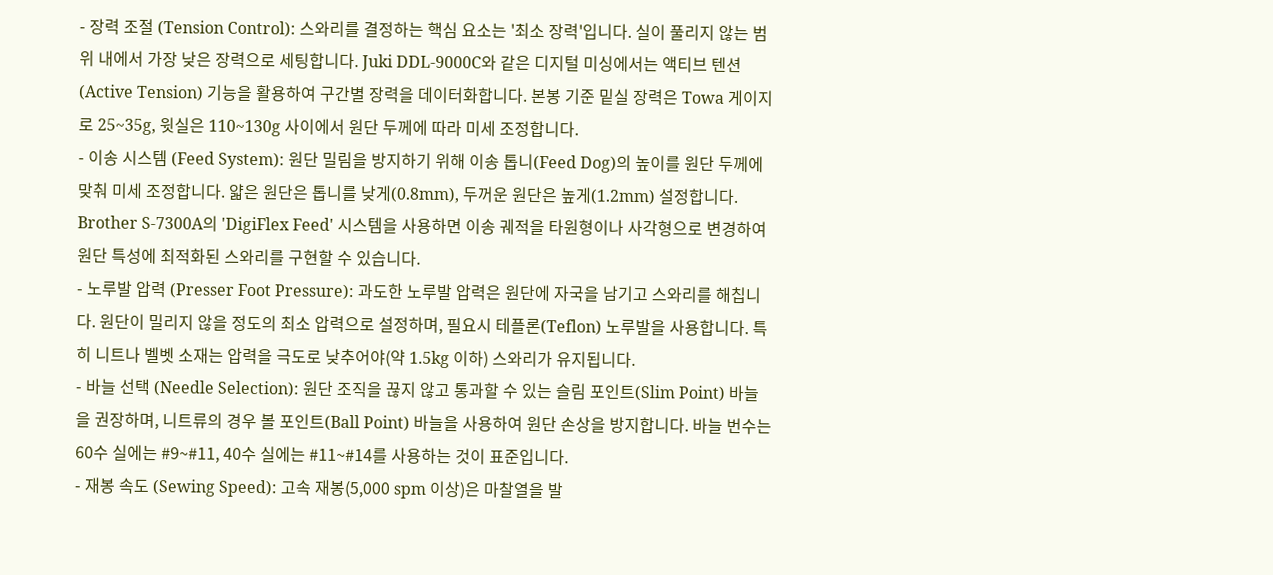- 장력 조절 (Tension Control): 스와리를 결정하는 핵심 요소는 '최소 장력'입니다. 실이 풀리지 않는 범위 내에서 가장 낮은 장력으로 세팅합니다. Juki DDL-9000C와 같은 디지털 미싱에서는 액티브 텐션(Active Tension) 기능을 활용하여 구간별 장력을 데이터화합니다. 본봉 기준 밑실 장력은 Towa 게이지로 25~35g, 윗실은 110~130g 사이에서 원단 두께에 따라 미세 조정합니다.
- 이송 시스템 (Feed System): 원단 밀림을 방지하기 위해 이송 톱니(Feed Dog)의 높이를 원단 두께에 맞춰 미세 조정합니다. 얇은 원단은 톱니를 낮게(0.8mm), 두꺼운 원단은 높게(1.2mm) 설정합니다. Brother S-7300A의 'DigiFlex Feed' 시스템을 사용하면 이송 궤적을 타원형이나 사각형으로 변경하여 원단 특성에 최적화된 스와리를 구현할 수 있습니다.
- 노루발 압력 (Presser Foot Pressure): 과도한 노루발 압력은 원단에 자국을 남기고 스와리를 해칩니다. 원단이 밀리지 않을 정도의 최소 압력으로 설정하며, 필요시 테플론(Teflon) 노루발을 사용합니다. 특히 니트나 벨벳 소재는 압력을 극도로 낮추어야(약 1.5kg 이하) 스와리가 유지됩니다.
- 바늘 선택 (Needle Selection): 원단 조직을 끊지 않고 통과할 수 있는 슬림 포인트(Slim Point) 바늘을 권장하며, 니트류의 경우 볼 포인트(Ball Point) 바늘을 사용하여 원단 손상을 방지합니다. 바늘 번수는 60수 실에는 #9~#11, 40수 실에는 #11~#14를 사용하는 것이 표준입니다.
- 재봉 속도 (Sewing Speed): 고속 재봉(5,000 spm 이상)은 마찰열을 발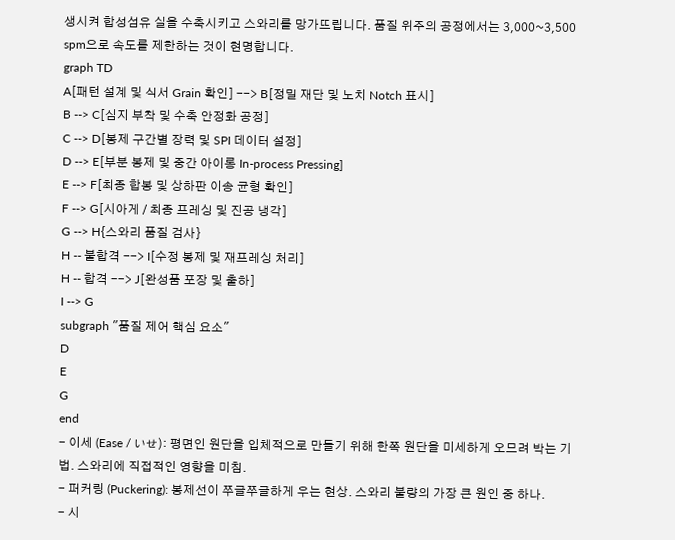생시켜 합성섬유 실을 수축시키고 스와리를 망가뜨립니다. 품질 위주의 공정에서는 3,000~3,500 spm으로 속도를 제한하는 것이 현명합니다.
graph TD
A[패턴 설계 및 식서 Grain 확인] --> B[정밀 재단 및 노치 Notch 표시]
B --> C[심지 부착 및 수축 안정화 공정]
C --> D[봉제 구간별 장력 및 SPI 데이터 설정]
D --> E[부분 봉제 및 중간 아이롱 In-process Pressing]
E --> F[최종 합봉 및 상하판 이송 균형 확인]
F --> G[시아게 / 최종 프레싱 및 진공 냉각]
G --> H{스와리 품질 검사}
H -- 불합격 --> I[수정 봉제 및 재프레싱 처리]
H -- 합격 --> J[완성품 포장 및 출하]
I --> G
subgraph "품질 제어 핵심 요소"
D
E
G
end
- 이세 (Ease / いせ): 평면인 원단을 입체적으로 만들기 위해 한쪽 원단을 미세하게 오므려 박는 기법. 스와리에 직접적인 영향을 미침.
- 퍼커링 (Puckering): 봉제선이 쭈글쭈글하게 우는 현상. 스와리 불량의 가장 큰 원인 중 하나.
- 시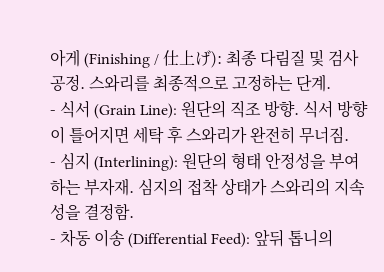아게 (Finishing / 仕上げ): 최종 다림질 및 검사 공정. 스와리를 최종적으로 고정하는 단계.
- 식서 (Grain Line): 원단의 직조 방향. 식서 방향이 틀어지면 세탁 후 스와리가 완전히 무너짐.
- 심지 (Interlining): 원단의 형태 안정성을 부여하는 부자재. 심지의 접착 상태가 스와리의 지속성을 결정함.
- 차동 이송 (Differential Feed): 앞뒤 톱니의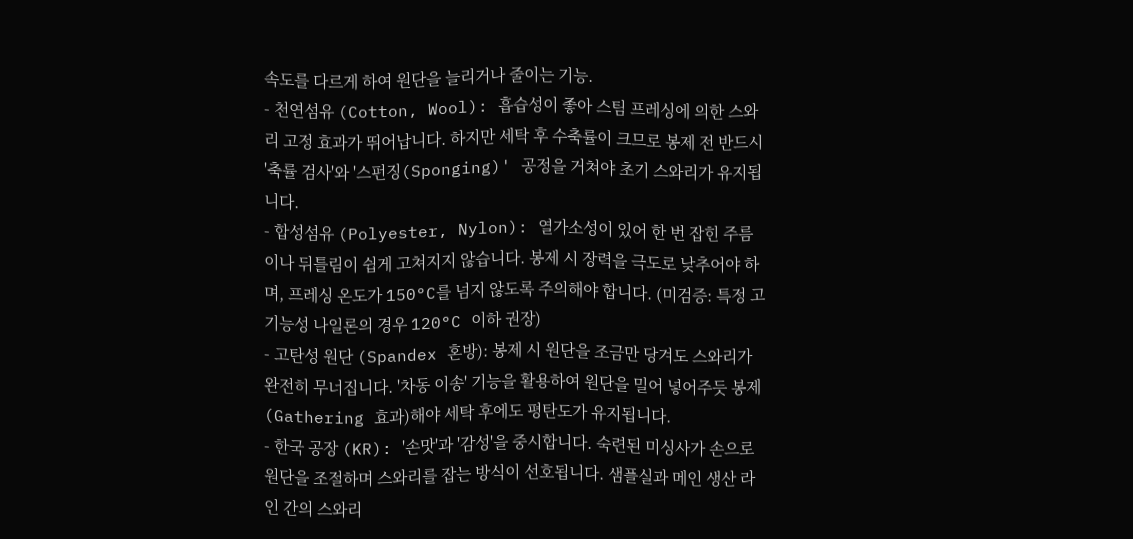속도를 다르게 하여 원단을 늘리거나 줄이는 기능.
- 천연섬유 (Cotton, Wool): 흡습성이 좋아 스팀 프레싱에 의한 스와리 고정 효과가 뛰어납니다. 하지만 세탁 후 수축률이 크므로 봉제 전 반드시 '축률 검사'와 '스펀징(Sponging)' 공정을 거쳐야 초기 스와리가 유지됩니다.
- 합성섬유 (Polyester, Nylon): 열가소성이 있어 한 번 잡힌 주름이나 뒤틀림이 쉽게 고쳐지지 않습니다. 봉제 시 장력을 극도로 낮추어야 하며, 프레싱 온도가 150°C를 넘지 않도록 주의해야 합니다. (미검증: 특정 고기능성 나일론의 경우 120°C 이하 권장)
- 고탄성 원단 (Spandex 혼방): 봉제 시 원단을 조금만 당겨도 스와리가 완전히 무너집니다. '차동 이송' 기능을 활용하여 원단을 밀어 넣어주듯 봉제(Gathering 효과)해야 세탁 후에도 평탄도가 유지됩니다.
- 한국 공장 (KR): '손맛'과 '감성'을 중시합니다. 숙련된 미싱사가 손으로 원단을 조절하며 스와리를 잡는 방식이 선호됩니다. 샘플실과 메인 생산 라인 간의 스와리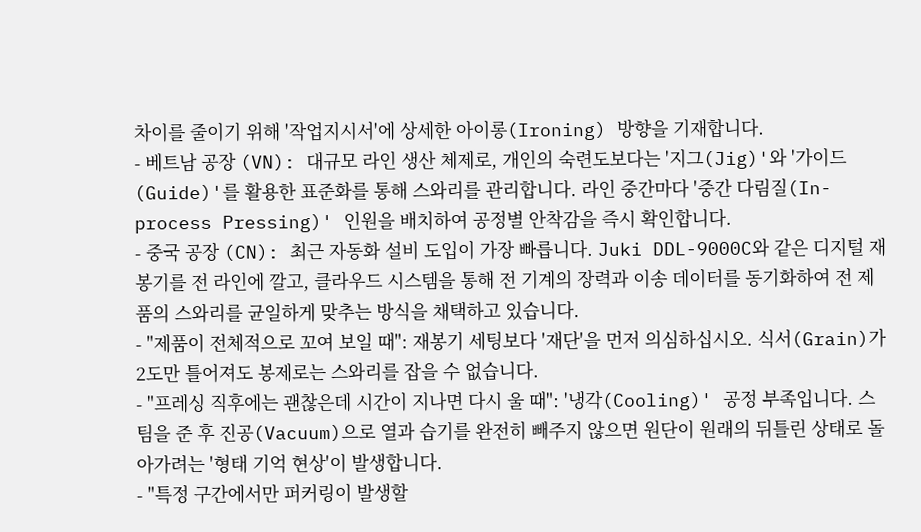차이를 줄이기 위해 '작업지시서'에 상세한 아이롱(Ironing) 방향을 기재합니다.
- 베트남 공장 (VN): 대규모 라인 생산 체제로, 개인의 숙련도보다는 '지그(Jig)'와 '가이드(Guide)'를 활용한 표준화를 통해 스와리를 관리합니다. 라인 중간마다 '중간 다림질(In-process Pressing)' 인원을 배치하여 공정별 안착감을 즉시 확인합니다.
- 중국 공장 (CN): 최근 자동화 설비 도입이 가장 빠릅니다. Juki DDL-9000C와 같은 디지털 재봉기를 전 라인에 깔고, 클라우드 시스템을 통해 전 기계의 장력과 이송 데이터를 동기화하여 전 제품의 스와리를 균일하게 맞추는 방식을 채택하고 있습니다.
- "제품이 전체적으로 꼬여 보일 때": 재봉기 세팅보다 '재단'을 먼저 의심하십시오. 식서(Grain)가 2도만 틀어져도 봉제로는 스와리를 잡을 수 없습니다.
- "프레싱 직후에는 괜찮은데 시간이 지나면 다시 울 때": '냉각(Cooling)' 공정 부족입니다. 스팀을 준 후 진공(Vacuum)으로 열과 습기를 완전히 빼주지 않으면 원단이 원래의 뒤틀린 상태로 돌아가려는 '형태 기억 현상'이 발생합니다.
- "특정 구간에서만 퍼커링이 발생할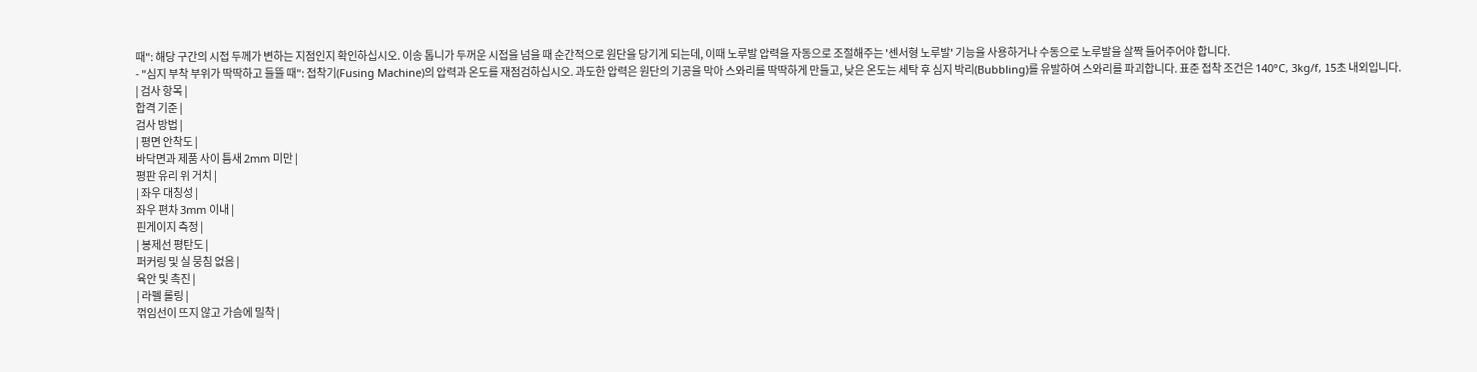때": 해당 구간의 시접 두께가 변하는 지점인지 확인하십시오. 이송 톱니가 두꺼운 시접을 넘을 때 순간적으로 원단을 당기게 되는데, 이때 노루발 압력을 자동으로 조절해주는 '센서형 노루발' 기능을 사용하거나 수동으로 노루발을 살짝 들어주어야 합니다.
- "심지 부착 부위가 딱딱하고 들뜰 때": 접착기(Fusing Machine)의 압력과 온도를 재점검하십시오. 과도한 압력은 원단의 기공을 막아 스와리를 딱딱하게 만들고, 낮은 온도는 세탁 후 심지 박리(Bubbling)를 유발하여 스와리를 파괴합니다. 표준 접착 조건은 140°C, 3kg/f, 15초 내외입니다.
| 검사 항목 |
합격 기준 |
검사 방법 |
| 평면 안착도 |
바닥면과 제품 사이 틈새 2mm 미만 |
평판 유리 위 거치 |
| 좌우 대칭성 |
좌우 편차 3mm 이내 |
핀게이지 측정 |
| 봉제선 평탄도 |
퍼커링 및 실 뭉침 없음 |
육안 및 촉진 |
| 라펠 롤링 |
꺾임선이 뜨지 않고 가슴에 밀착 |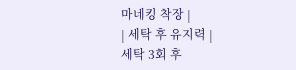마네킹 착장 |
| 세탁 후 유지력 |
세탁 3회 후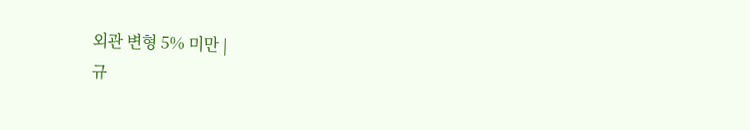외관 변형 5% 미만 |
규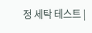정 세탁 테스트 |